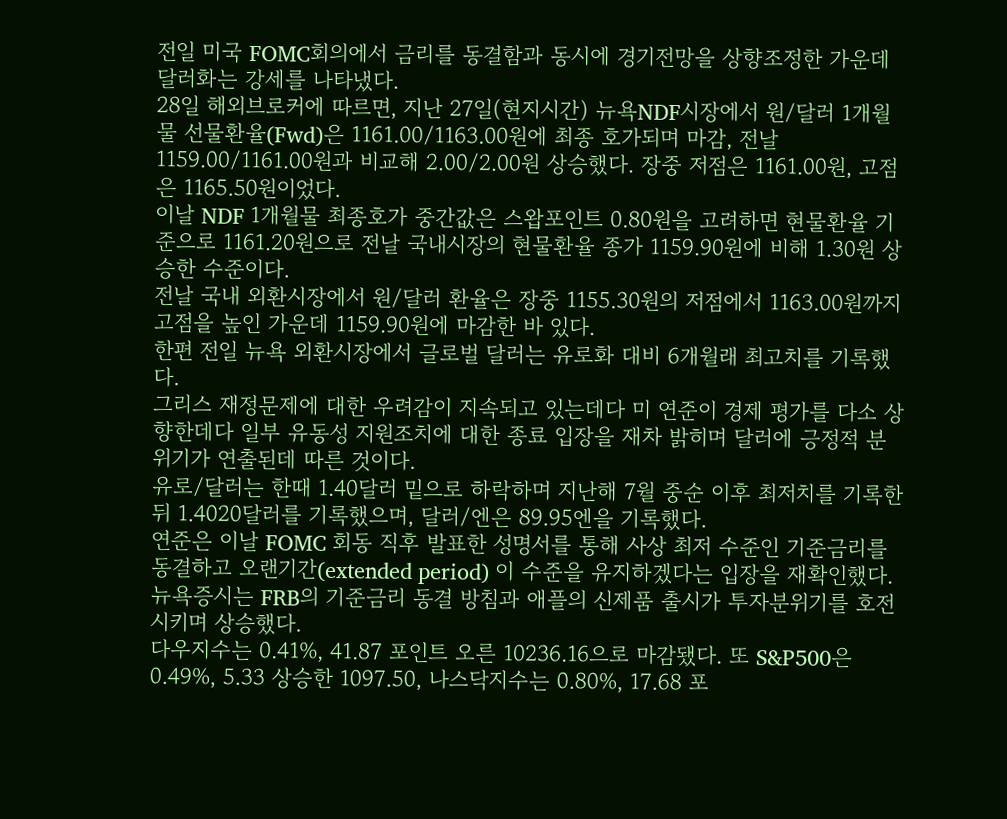전일 미국 FOMC회의에서 금리를 동결함과 동시에 경기전망을 상향조정한 가운데 달러화는 강세를 나타냈다.
28일 해외브로커에 따르면, 지난 27일(현지시간) 뉴욕NDF시장에서 원/달러 1개월물 선물환율(Fwd)은 1161.00/1163.00원에 최종 호가되며 마감, 전날 1159.00/1161.00원과 비교해 2.00/2.00원 상승했다. 장중 저점은 1161.00원, 고점은 1165.50원이었다.
이날 NDF 1개월물 최종호가 중간값은 스왑포인트 0.80원을 고려하면 현물환율 기준으로 1161.20원으로 전날 국내시장의 현물환율 종가 1159.90원에 비해 1.30원 상승한 수준이다.
전날 국내 외환시장에서 원/달러 환율은 장중 1155.30원의 저점에서 1163.00원까지 고점을 높인 가운데 1159.90원에 마감한 바 있다.
한편 전일 뉴욕 외환시장에서 글로벌 달러는 유로화 대비 6개월래 최고치를 기록했다.
그리스 재정문제에 대한 우려감이 지속되고 있는데다 미 연준이 경제 평가를 다소 상향한데다 일부 유동성 지원조치에 대한 종료 입장을 재차 밝히며 달러에 긍정적 분위기가 연출된데 따른 것이다.
유로/달러는 한때 1.40달러 밑으로 하락하며 지난해 7월 중순 이후 최저치를 기록한 뒤 1.4020달러를 기록했으며, 달러/엔은 89.95엔을 기록했다.
연준은 이날 FOMC 회동 직후 발표한 성명서를 통해 사상 최저 수준인 기준금리를 동결하고 오랜기간(extended period) 이 수준을 유지하겠다는 입장을 재확인했다.
뉴욕증시는 FRB의 기준금리 동결 방침과 애플의 신제품 출시가 투자분위기를 호전시키며 상승했다.
다우지수는 0.41%, 41.87 포인트 오른 10236.16으로 마감됐다. 또 S&P500은 0.49%, 5.33 상승한 1097.50, 나스닥지수는 0.80%, 17.68 포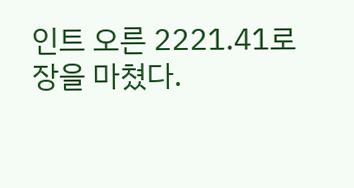인트 오른 2221.41로 장을 마쳤다.